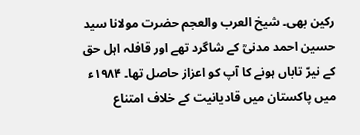رکین بھی۔ شیخ العرب والعجم حضرت مولانا سید حسین احمد مدنیؒ کے شاگرد تھے اور قافلہ اہل حق کے نیرّ تاباں ہونے کا آپ کو اعزاز حاصل تھا۔ ۱۹۸۴ء میں پاکستان میں قادیانیت کے خلاف امتناع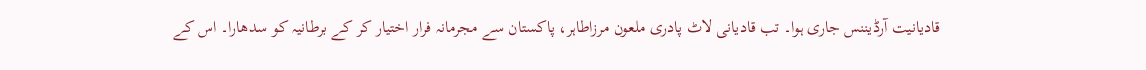قادیانیت آرڈیننس جاری ہوا۔ تب قادیانی لاٹ پادری ملعون مرزاطاہر، پاکستان سے مجرمانہ فرار اختیار کر کے برطانیہ کو سدھارا۔ اس کے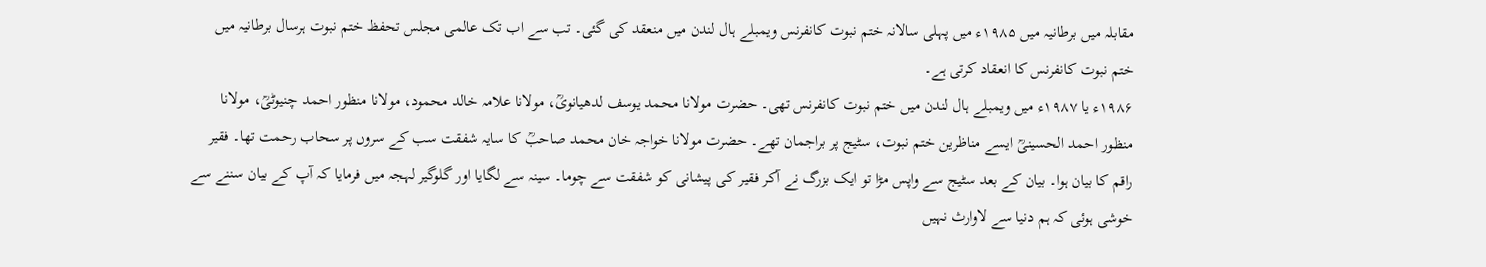مقابلہ میں برطانیہ میں ۱۹۸۵ء میں پہلی سالانہ ختم نبوت کانفرنس ویمبلے ہال لندن میں منعقد کی گئی۔ تب سے اب تک عالمی مجلس تحفظ ختم نبوت ہرسال برطانیہ میں ختم نبوت کانفرنس کا انعقاد کرتی ہے۔
۱۹۸۶ء یا ۱۹۸۷ء میں ویمبلے ہال لندن میں ختم نبوت کانفرنس تھی۔ حضرت مولانا محمد یوسف لدھیانویؒ، مولانا علامہ خالد محمود، مولانا منظور احمد چنیوٹیؒ، مولانا منظور احمد الحسینیؒ ایسے مناظرین ختم نبوت، سٹیج پر براجمان تھے۔ حضرت مولانا خواجہ خان محمد صاحبؒ کا سایہ شفقت سب کے سروں پر سحاب رحمت تھا۔ فقیر راقم کا بیان ہوا۔ بیان کے بعد سٹیج سے واپس مڑا تو ایک بزرگ نے آکر فقیر کی پیشانی کو شفقت سے چوما۔ سینہ سے لگایا اور گلوگیر لہجہ میں فرمایا کہ آپ کے بیان سننے سے خوشی ہوئی کہ ہم دنیا سے لاوارث نہیں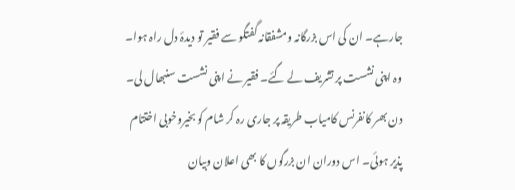جارہے۔ ان کی اس بزرگانہ ومشفقانہ گفتگو سے فقیر تو دیدۂ دل راہ ہوا۔ وہ اپنی نشست پر تشریف لے گئے۔ فقیر نے اپنی نشست سنبھال لی۔ دن بھر کانفرنس کامیاب طریقہ پر جاری رہ کر شام کو بخیروخوبی اختتام پذیر ہوئی۔ اس دوران ان بزرگوں کا بھی اعلان وبیان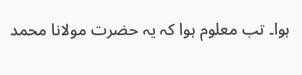ہوا۔ تب معلوم ہوا کہ یہ حضرت مولانا محمد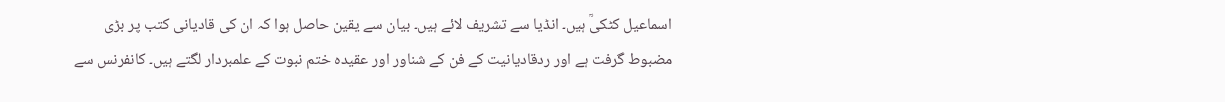اسماعیل کٹکیؒ ہیں۔ انڈیا سے تشریف لائے ہیں۔ بیان سے یقین حاصل ہوا کہ ان کی قادیانی کتب پر بڑی مضبوط گرفت ہے اور ردقادیانیت کے فن کے شناور اور عقیدہ ختم نبوت کے علمبردار لگتے ہیں۔ کانفرنس سے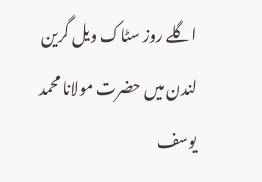اگلے روز سٹاک ویل گرین لندن میں حضرت مولانا محمد یوسف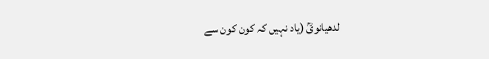لدھیانویؒ (یاد نہیں کہ کون کون سے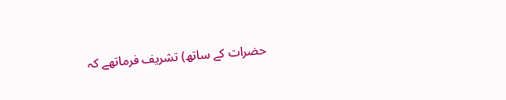حضرات کے ساتھ) تشریف فرماتھے کہ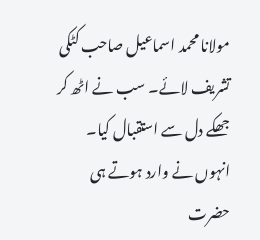مولانا محمد اسماعیل صاحب کٹکی تشریف لائے۔ سب نے اٹھ کر جھکے دل سے استقبال کیا۔ انہوں نے وارد ہوتے ہی حضرت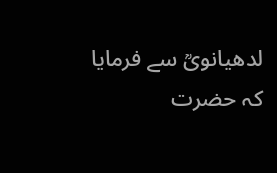لدھیانویؒ سے فرمایا کہ حضرت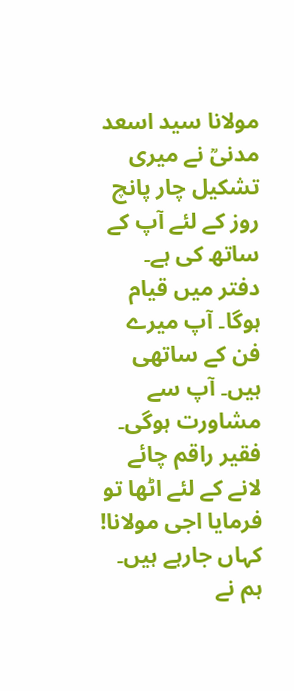مولانا سید اسعد مدنیؒ نے میری تشکیل چار پانچ روز کے لئے آپ کے ساتھ کی ہے۔ دفتر میں قیام ہوگا۔ آپ میرے فن کے ساتھی ہیں۔ آپ سے مشاورت ہوگی۔
فقیر راقم چائے لانے کے لئے اٹھا تو فرمایا اجی مولانا! کہاں جارہے ہیں۔ ہم نے